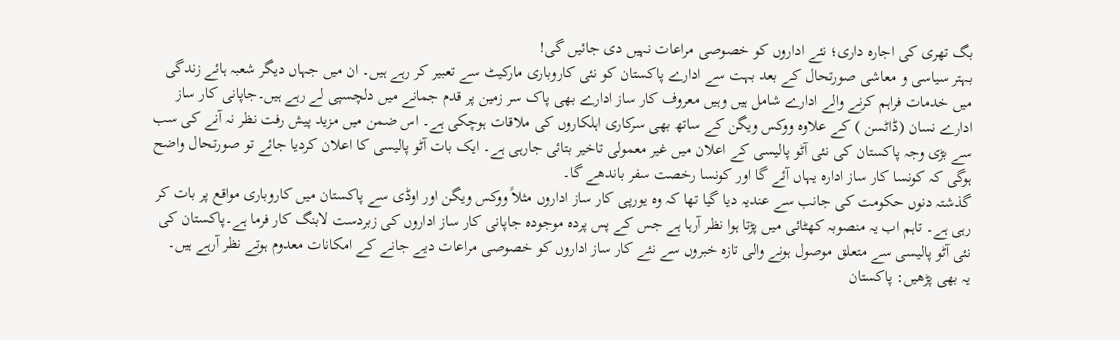بگ تھری کی اجارہ داری؛ نئے اداروں کو خصوصی مراعات نہیں دی جائیں گی!
بہتر سیاسی و معاشی صورتحال کے بعد بہت سے ادارے پاکستان کو نئی کاروباری مارکیٹ سے تعبیر کر رہے ہیں۔ ان میں جہاں دیگر شعبہ ہائے زندگی میں خدمات فراہم کرنے والے ادارے شامل ہیں وہیں معروف کار ساز ادارے بھی پاک سر زمین پر قدم جمانے میں دلچسپی لے رہے ہیں۔جاپانی کار ساز ادارے نسان (ڈاٹسن ) کے علاوہ ووکس ویگن کے ساتھ بھی سرکاری اہلکاروں کی ملاقات ہوچکی ہے۔ اس ضمن میں مزید پیش رفت نظر نہ آنے کی سب سے بڑی وجہ پاکستان کی نئی آٹو پالیسی کے اعلان میں غیر معمولی تاخیر بتائی جارہی ہے۔ ایک بات آٹو پالیسی کا اعلان کردیا جائے تو صورتحال واضح ہوگی کہ کونسا کار ساز ادارہ یہاں آئے گا اور کونسا رخصت سفر باندھے گا۔
گذشتہ دنوں حکومت کی جانب سے عندیہ دیا گیا تھا کہ وہ یورپی کار ساز اداروں مثلاً ووکس ویگن اور اوڈی سے پاکستان میں کاروباری مواقع پر بات کر رہی ہے۔ تاہم اب یہ منصوبہ کھٹائی میں پڑتا ہوا نظر آرہا ہے جس کے پس پردہ موجودہ جاپانی کار ساز اداروں کی زبردست لابنگ کار فرما ہے۔پاکستان کی نئی آٹو پالیسی سے متعلق موصول ہونے والی تازہ خبروں سے نئے کار ساز اداروں کو خصوصی مراعات دیے جانے کے امکانات معدوم ہوتے نظر آرہے ہیں۔
یہ بھی پڑھیں: پاکستان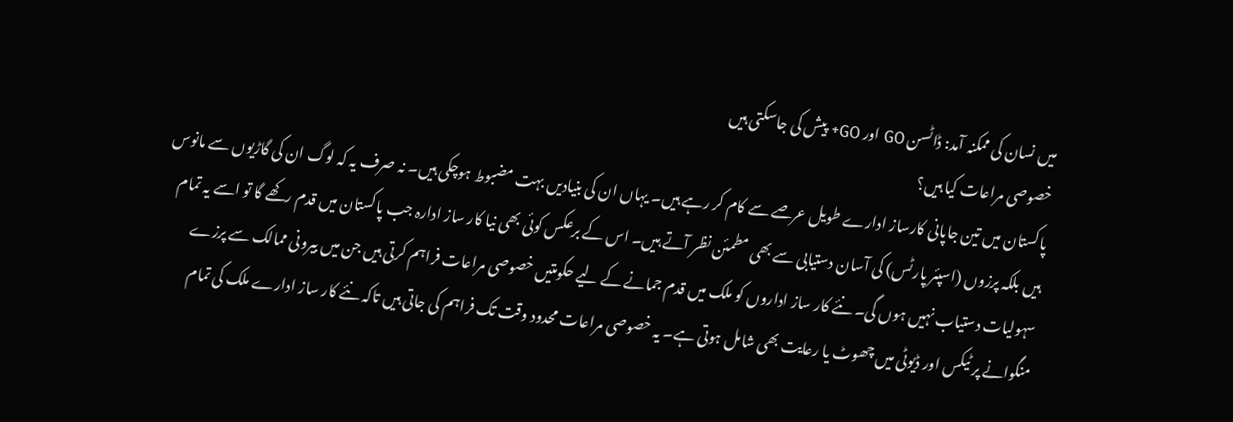میں نسان کی ممکنہ آمد: ڈاٹسن GO اور GO+ پیش کی جاسکتی ہیں
خصوصی مراعات کیا ہیں؟
پاکستان میں تین جاپانی کارساز ادارے طویل عرصے سے کام کر رہے ہیں۔ یہاں ان کی بنیادیں بہت مضبوط ہوچکی ہیں۔ نہ صرف یہ کہ لوگ ان کی گاڑیوں سے مانوس ہیں بلکہ پرزوں (اسپئر پارٹس) کی آسان دستیابی سے بھی مطمئن نظر آتے ہیں۔ اس کے برعکس کوئی بھی نیا کار ساز ادارہ جب پاکستان میں قدم رکھے گا تو اسے یہ تمام سہولیات دستیاب نہیں ہوں گی۔ نئے کار ساز اداروں کو ملک میں قدم جمانے کے لیے حکومتیں خصوصی مراعات فراہم کرتی ہیں جن میں بیرونی ممالک سے پرزے منگوانے پر ٹیکس اور ڈیوٹی میں چھوٹ یا رعایت بھی شامل ہوتی ہے۔ یہ خصوصی مراعات محدود وقت تک فراہم کی جاتی ہیں تاکہ نئے کار ساز ادارے ملک کی تمام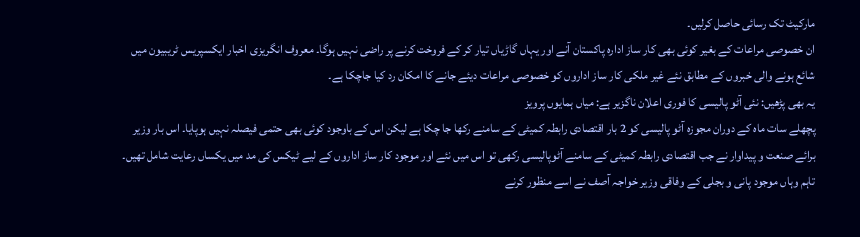مارکیٹ تک رسائی حاصل کرلیں۔
ان خصوصی مراعات کے بغیر کوئی بھی کار ساز ادارہ پاکستان آنے اور یہاں گاڑیاں تیار کر کے فروخت کرنے پر راضی نہیں ہوگا۔ معروف انگریزی اخبار ایکسپریس ٹریبیون میں شائع ہونے والی خبروں کے مطابق نئے غیر ملکی کار ساز اداروں کو خصوصی مراعات دیئے جانے کا امکان رد کیا جاچکا ہے۔
یہ بھی پڑھیں: نئی آٹو پالیسی کا فوری اعلان ناگزیر ہے: میاں ہمایوں پرویز
پچھلے سات ماہ کے دوران مجوزہ آٹو پالیسی کو 2 بار اقتصادی رابطہ کمیٹی کے سامنے رکھا جا چکا ہے لیکن اس کے باوجود کوئی بھی حتمی فیصلہ نہیں ہوپایا۔ اس بار وزیر برائے صنعت و پیداوار نے جب اقتصادی رابطہ کمیٹی کے سامنے آٹوپالیسی رکھی تو اس میں نئے اور موجود کار ساز اداروں کے لیے ٹیکس کی مد میں یکساں رعایت شامل تھیں۔ تاہم وہاں موجود پانی و بجلی کے وفاقی وزیر خواجہ آصف نے اسے منظور کرنے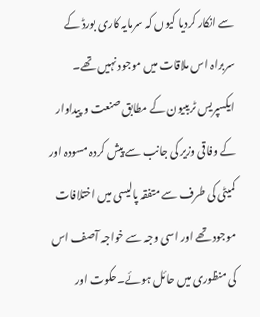سے انکار کردیا کیوں کہ سرمایہ کاری بورڈ کے سربراہ اس ملاقات میں موجود نہیں تھے۔
ایکسپریس ٹریبیون کے مطابق صنعت و پیداوار کے وفاقی وزیر کی جانب سے پیش کردہ مسودہ اور کمیٹی کی طرف سے متفقہ پالیسی میں اختلافات موجود تھے اور اسی وجہ سے خواجہ آصف اس کی منظوری میں حائل ہوئے۔حکوت اور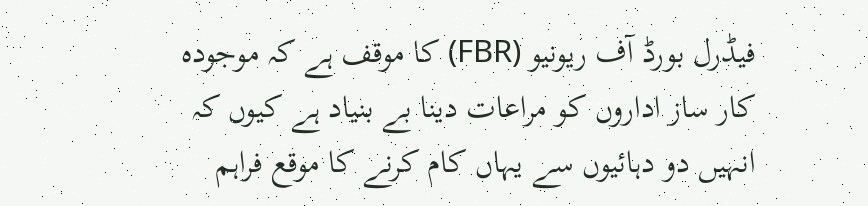فیڈرل بورڈ آف ریونیو (FBR) کا موقف ہے کہ موجودہ کار ساز اداروں کو مراعات دینا بے بنیاد ہے کیوں کہ انہیں دو دہائیوں سے یہاں کام کرنے کا موقع فراہم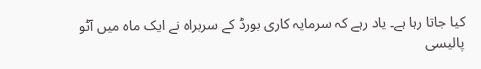کیا جاتا رہا ہے۔ یاد رہے کہ سرمایہ کاری بورڈ کے سربراہ نے ایک ماہ میں آٹو پالیسی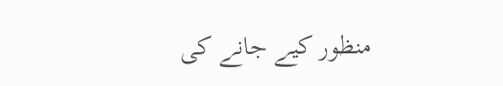منظور کیے جانے کی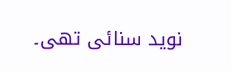نوید سنائی تھی۔